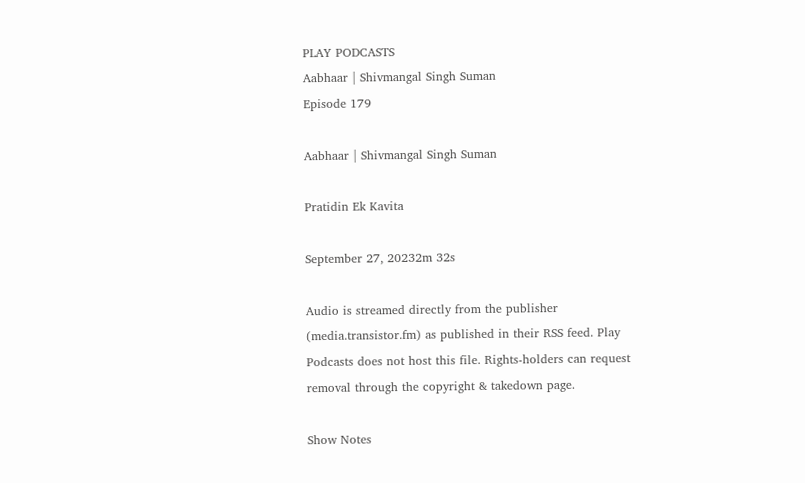PLAY PODCASTS
Aabhaar | Shivmangal Singh Suman
Episode 179

Aabhaar | Shivmangal Singh Suman

Pratidin Ek Kavita

September 27, 20232m 32s

Audio is streamed directly from the publisher (media.transistor.fm) as published in their RSS feed. Play Podcasts does not host this file. Rights-holders can request removal through the copyright & takedown page.

Show Notes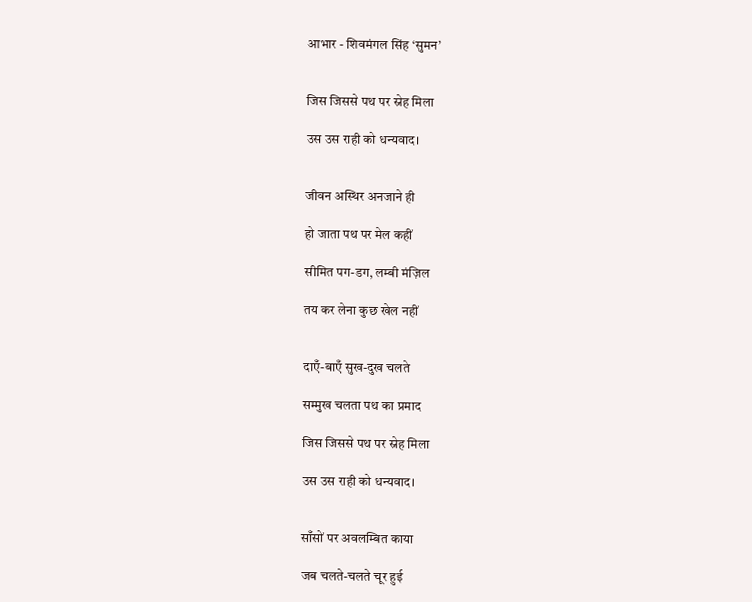आभार - शिवमंगल सिंह ‘सुमन’


जिस जिससे पथ पर स्नेह मिला

उस उस राही को धन्यवाद।


जीवन अस्थिर अनजाने ही

हो जाता पथ पर मेल कहीं

सीमित पग-डग, लम्बी मंज़िल

तय कर लेना कुछ खेल नहीं


दाएँ-बाएँ सुख-दुख चलते

सम्मुख चलता पथ का प्रमाद

जिस जिससे पथ पर स्नेह मिला

उस उस राही को धन्यवाद।


साँसों पर अवलम्बित काया

जब चलते-चलते चूर हुई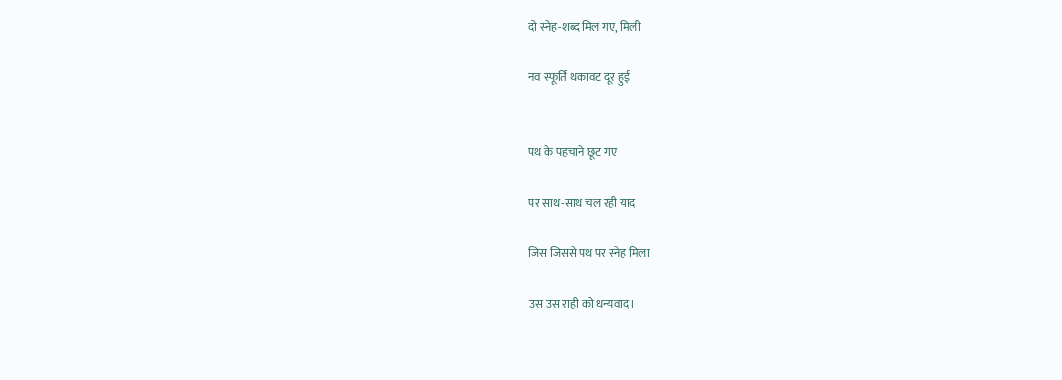दो स्नेह-शब्द मिल गए, मिली

नव स्फूर्ति थकावट दूर हुई


पथ के पहचाने छूट गए

पर साथ-साथ चल रही याद

जिस जिससे पथ पर स्नेह मिला

उस उस राही को धन्यवाद।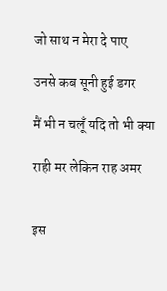जो साथ न मेरा दे पाए

उनसे कब सूनी हुई डगर

मैं भी न चलूँ यदि तो भी क्या

राही मर लेकिन राह अमर


इस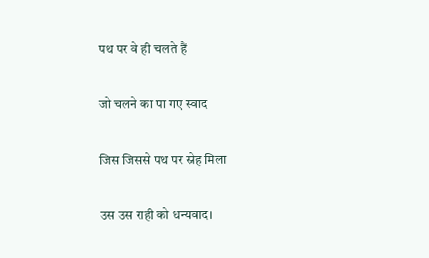पथ पर वे ही चलते हैं

जो चलने का पा गए स्वाद

जिस जिससे पथ पर स्नेह मिला

उस उस राही को धन्यवाद।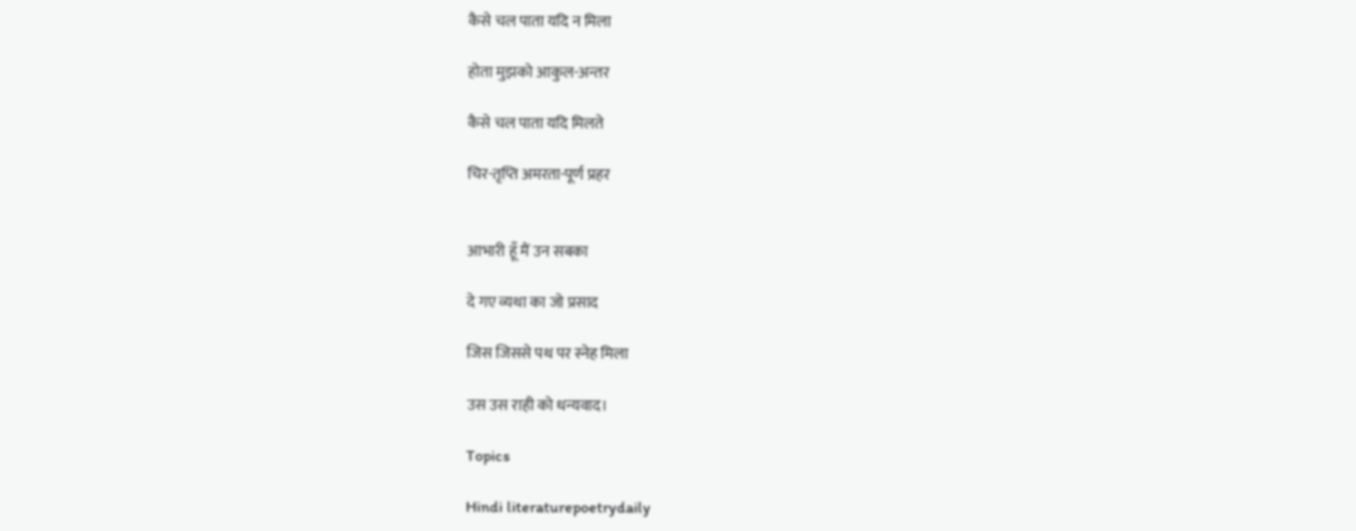कैसे चल पाता यदि न मिला

होता मुझको आकुल-अन्तर

कैसे चल पाता यदि मिलते

चिर-तृप्ति अमरता-पूर्ण प्रहर


आभारी हूँ मैं उन सबका

दे गए व्यथा का जो प्रसाद

जिस जिससे पथ पर स्नेह मिला

उस उस राही को धन्यवाद।

Topics

Hindi literaturepoetrydaily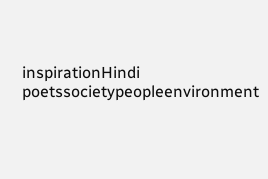inspirationHindi poetssocietypeopleenvironment